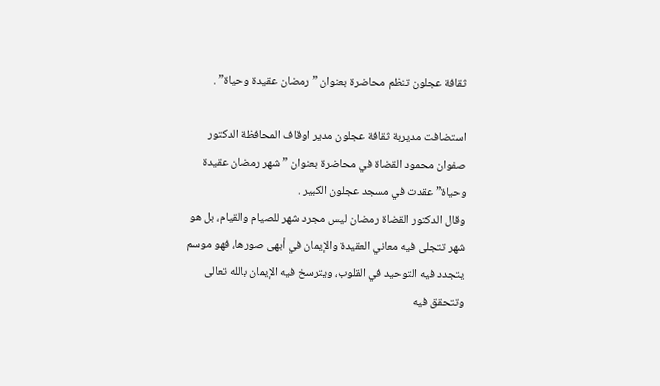ثقافة عجلون تنظم محاضرة بعنوان ” رمضان عقيدة وحياة” .

استضافت مديربة ثقافة عجلون مدير اوقاف المحافظة الدكتور صفوان محمود القضاة في محاضرة بعنوان ” شهر رمضان عقيدة وحياة” عقدت في مسجد عجلون الكبير .
وقال الدكتور القضاة رمضان ليس مجرد شهر للصيام والقيام، بل هو شهر تتجلى فيه معاني العقيدة والإيمان في أبهى صورها، فهو موسم يتجدد فيه التوحيد في القلوب، ويترسخ فيه الإيمان بالله تعالى وتتحقق فيه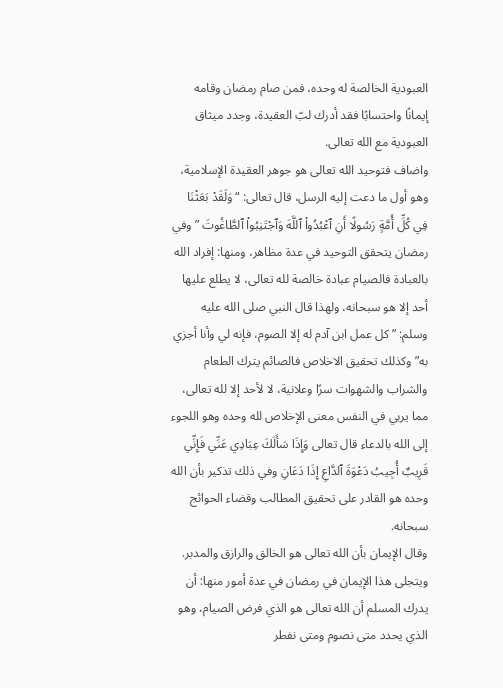العبودية الخالصة له وحده، فمن صام رمضان وقامه إيمانًا واحتسابًا فقد أدرك لبّ العقيدة، وجدد ميثاق العبودية مع الله تعالى.
واضاف فتوحيد الله تعالى هو جوهر العقيدة الإسلامية، وهو أول ما دعت إليه الرسل، قال تعالى: “وَلَقَدْ بَعَثْنَا فِي كُلِّ أُمَّةٍ رَسُولًا أَنِ ٱعْبُدُواْ ٱللَّهَ وَٱجْتَنِبُواْ ٱلطَّاغُوتَ ” وفي رمضان يتحقق التوحيد في عدة مظاهر، ومنها: إفراد الله بالعبادة فالصيام عبادة خالصة لله تعالى، لا يطلع عليها أحد إلا هو سبحانه، ولهذا قال النبي صلى الله عليه وسلم: ” كل عمل ابن آدم له إلا الصوم، فإنه لي وأنا أجزي به” وكذلك تحقيق الاخلاص فالصائم يترك الطعام والشراب والشهوات سرًا وعلانية، لا لأحد إلا لله تعالى، مما يربي في النفس معنى الإخلاص لله وحده وهو اللجوء إلى الله بالدعاء قال تعالى وَإِذَا سَأَلَكَ عِبَادِي عَنِّي فَإِنِّي قَرِيبٌ أُجِيبُ دَعْوَةَ ٱلدَّاعِ إِذَا دَعَانِ وفي ذلك تذكير بأن الله وحده هو القادر على تحقيق المطالب وقضاء الحوائج سبحانه.
وقال الإيمان بأن الله تعالى هو الخالق والرازق والمدبر. ويتجلى هذا الإيمان في رمضان في عدة أمور منها: أن يدرك المسلم أن الله تعالى هو الذي فرض الصيام، وهو الذي يحدد متى نصوم ومتى نفطر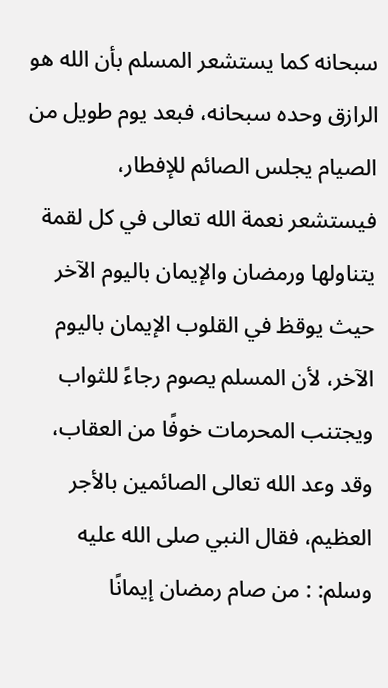سبحانه كما يستشعر المسلم بأن الله هو الرازق وحده سبحانه، فبعد يوم طويل من الصيام يجلس الصائم للإفطار، فيستشعر نعمة الله تعالى في كل لقمة يتناولها ورمضان والإيمان باليوم الآخر حيث يوقظ في القلوب الإيمان باليوم الآخر، لأن المسلم يصوم رجاءً للثواب ويجتنب المحرمات خوفًا من العقاب، وقد وعد الله تعالى الصائمين بالأجر العظيم، فقال النبي صلى الله عليه وسلم: : من صام رمضان إيمانًا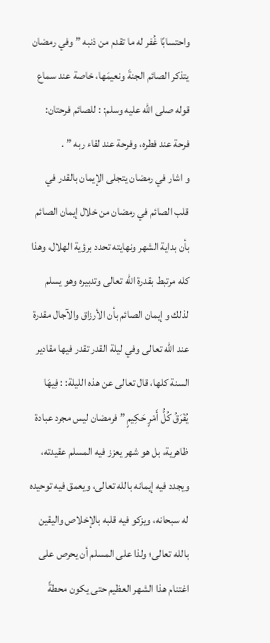واحتسابًا غُفر له ما تقدم من ذنبه ” وفي رمضان يتذكر الصائم الجنةَ ونعيمَها، خاصة عند سماع قوله صلى الله عليه وسلم: : للصائم فرحتان: فرحة عند فطره، وفرحة عند لقاء ربه ” .
و اشار في رمضان يتجلى الإيمان بالقدر في قلب الصائم في رمضان من خلال إيمان الصائم بأن بداية الشهر ونهايته تحدد برؤية الهلال، وهذا كله مرتبط بقدرة الله تعالى وتدبيره وهو يسلم لذلك و إيمان الصائم بأن الأرزاق والآجال مقدرة عند الله تعالى وفي ليلة القدر تقدر فيها مقادير السنة كلها، قال تعالى عن هذه الليلة: : فِيهَا يُفْرَقُ كُلُّ أَمْرٍ حَكِيمٍ ” فرمضان ليس مجرد عبادة ظاهرية، بل هو شهر يعزز فيه المسلم عقيدته، ويجدد فيه إيمانه بالله تعالى، ويعمق فيه توحيده له سبحانه، ويزكو فيه قلبه بالإخلاص واليقين بالله تعالى؛ ولذا على المسلم أن يحرص على اغتنام هذا الشهر العظيم حتى يكون محطةً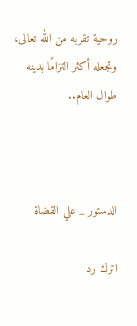روحية تقربه من الله تعالى، وتجعله أكثر التزامًا بدينه طوال العام..



الدستور _ علي القضاة

اترك رد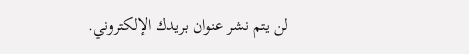لن يتم نشر عنوان بريدك الإلكتروني.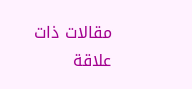مقالات ذات علاقة